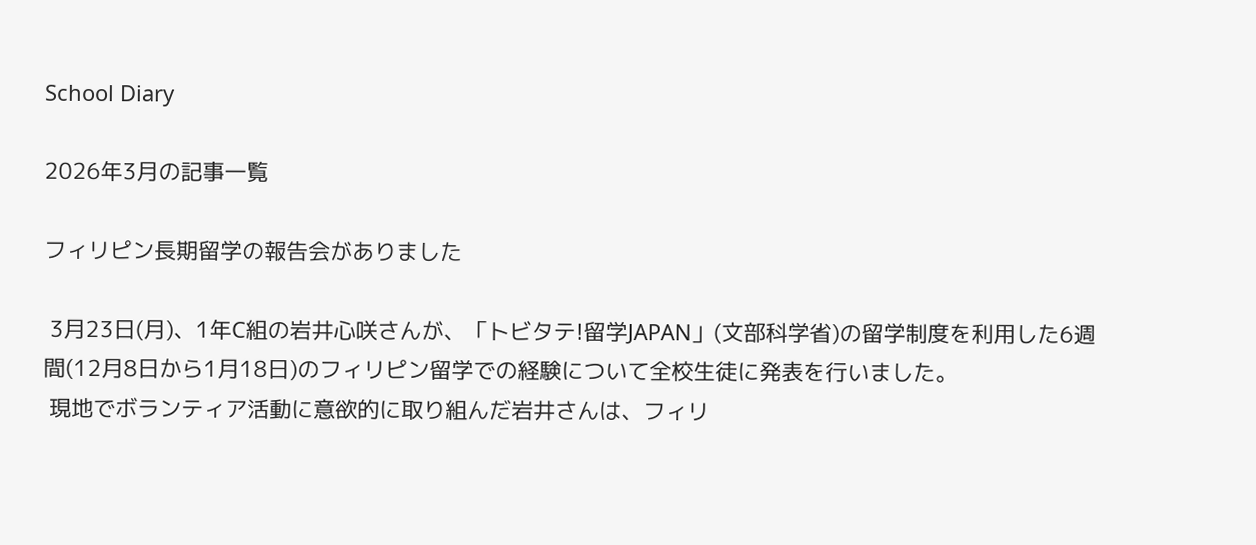School Diary

2026年3月の記事一覧

フィリピン長期留学の報告会がありました

 3月23日(月)、1年C組の岩井心咲さんが、「トビタテ!留学JAPAN」(文部科学省)の留学制度を利用した6週間(12月8日から1月18日)のフィリピン留学での経験について全校生徒に発表を行いました。
 現地でボランティア活動に意欲的に取り組んだ岩井さんは、フィリ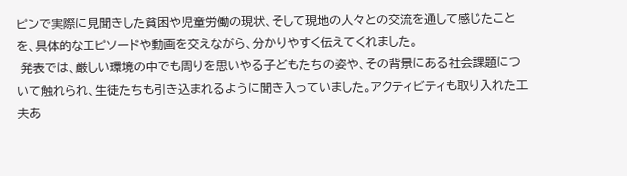ピンで実際に見聞きした貧困や児童労働の現状、そして現地の人々との交流を通して感じたことを、具体的なエピソードや動画を交えながら、分かりやすく伝えてくれました。
 発表では、厳しい環境の中でも周りを思いやる子どもたちの姿や、その背景にある社会課題について触れられ、生徒たちも引き込まれるように聞き入っていました。アクティビティも取り入れた工夫あ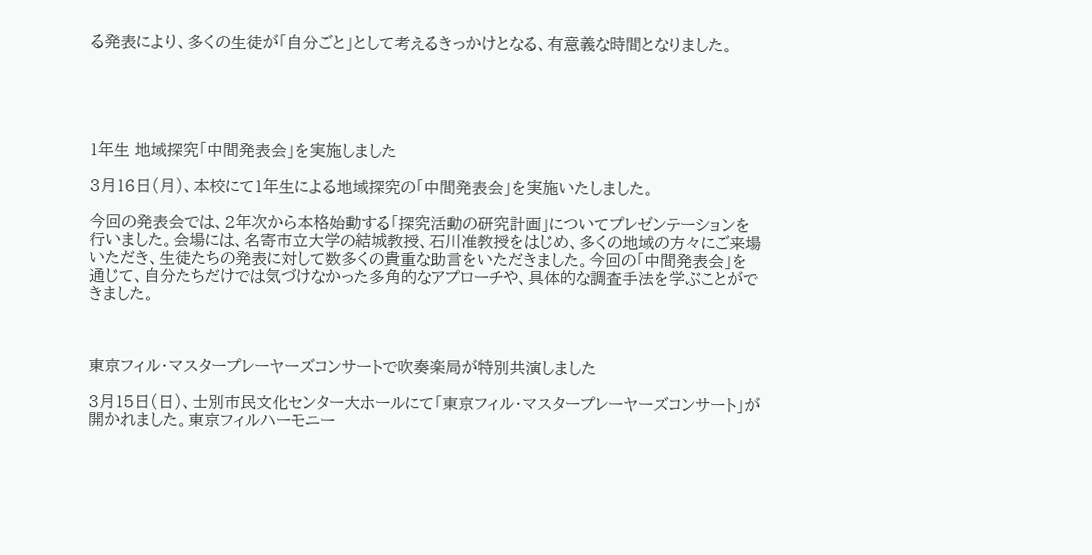る発表により、多くの生徒が「自分ごと」として考えるきっかけとなる、有意義な時間となりました。





1年生 地域探究「中間発表会」を実施しました

3月16日(月)、本校にて1年生による地域探究の「中間発表会」を実施いたしました。

今回の発表会では、2年次から本格始動する「探究活動の研究計画」についてプレゼンテーションを行いました。会場には、名寄市立大学の結城教授、石川准教授をはじめ、多くの地域の方々にご来場いただき、生徒たちの発表に対して数多くの貴重な助言をいただきました。今回の「中間発表会」を通じて、自分たちだけでは気づけなかった多角的なアプローチや、具体的な調査手法を学ぶことができました。



東京フィル・マスタープレーヤーズコンサートで吹奏楽局が特別共演しました

3月15日(日)、士別市民文化センター大ホールにて「東京フィル・マスタープレーヤーズコンサート」が開かれました。東京フィルハーモニー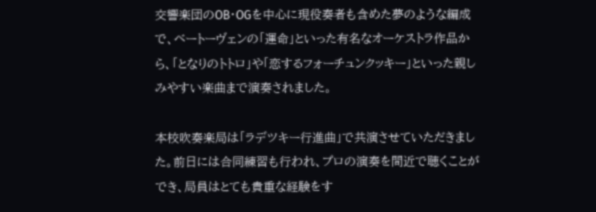交響楽団のOB・OGを中心に現役奏者も含めた夢のような編成で、ベートーヴェンの「運命」といった有名なオーケストラ作品から、「となりのトトロ」や「恋するフォーチュンクッキー」といった親しみやすい楽曲まで演奏されました。

本校吹奏楽局は「ラデツキー行進曲」で共演させていただきました。前日には合同練習も行われ、プロの演奏を間近で聴くことができ、局員はとても貴重な経験をす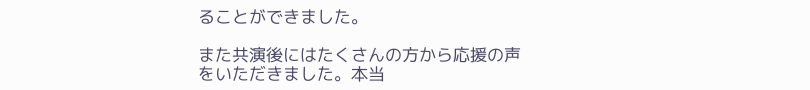ることができました。

また共演後にはたくさんの方から応援の声をいただきました。本当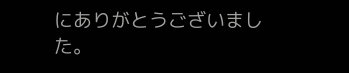にありがとうございました。